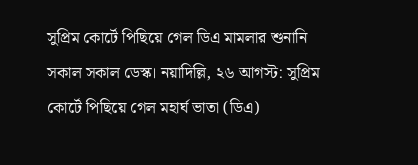সুপ্রিম কোর্টে পিছিয়ে গেল ডিএ মামলার শুনানি
সকাল সকাল ডেস্ক। নয়াদিল্লি, ২৬ আগস্ট: সুপ্রিম কোর্টে পিছিয়ে গেল মহার্ঘ ভাতা (ডিএ)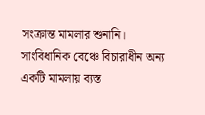সংক্রান্ত মামলার শুনানি। সাংবিধানিক বেঞ্চে বিচারাধীন অন্য একটি মামলায় ব্যস্ত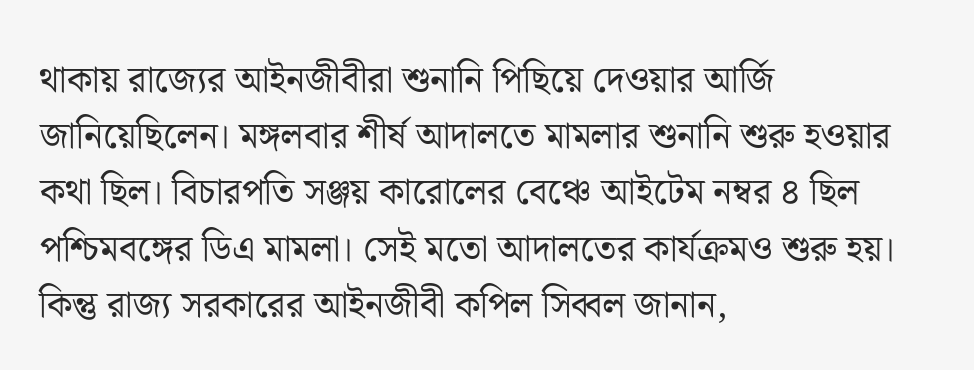থাকায় রাজ্যের আইনজীবীরা শুনানি পিছিয়ে দেওয়ার আর্জি জানিয়েছিলেন। মঙ্গলবার শীর্ষ আদালতে মামলার শুনানি শুরু হওয়ার কথা ছিল। বিচারপতি সঞ্জয় কারোলের বেঞ্চে আইটেম নম্বর ৪ ছিল পশ্চিমবঙ্গের ডিএ মামলা। সেই মতো আদালতের কার্যক্রমও শুরু হয়। কিন্তু রাজ্য সরকারের আইনজীবী কপিল সিব্বল জানান,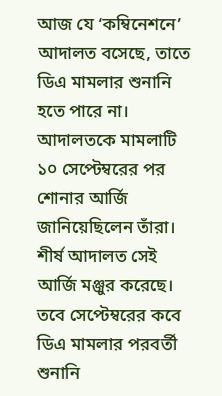আজ যে ‘কম্বিনেশনে’ আদালত বসেছে, তাতে ডিএ মামলার শুনানি হতে পারে না। আদালতকে মামলাটি ১০ সেপ্টেম্বরের পর শোনার আর্জি জানিয়েছিলেন তাঁরা। শীর্ষ আদালত সেই আর্জি মঞ্জুর করেছে। তবে সেপ্টেম্বরের কবে ডিএ মামলার পরবর্তী শুনানি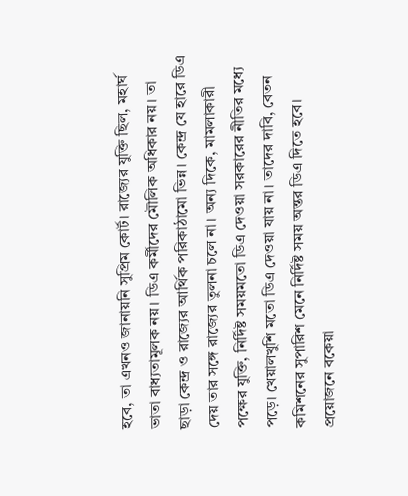হবে, তা এখনও জানায়নি সুপ্রিম কোর্ট। রাজ্যের যুক্তি ছিল, মহার্ঘ ভাতা বাধ্যতামূলক নয়। ডিএ কর্মীদের মৌলিক অধিকার নয়। তা ছাড়া কেন্দ্র ও রাজ্যের আর্থিক পরিকাঠামো ভিন্ন। কেন্দ্র যে হারে ডিএ দেয় তার সঙ্গে রাজ্যের তুলনা চলে না। অন্য দিকে, মামলাকারী পক্ষের যুক্তি, নির্দিষ্ট সময়মতো ডিএ দেওয়া সরকারের নীতির মধ্যে পড়ে। খেয়ালখুশি মতো ডিএ দেওয়া যায় না। তাদের দাবি, বেতন কমিশনের সুপারিশ মেনে নির্দিষ্ট সময় অন্তর ডিএ দিতে হবে। প্রয়োজনে বকেয়া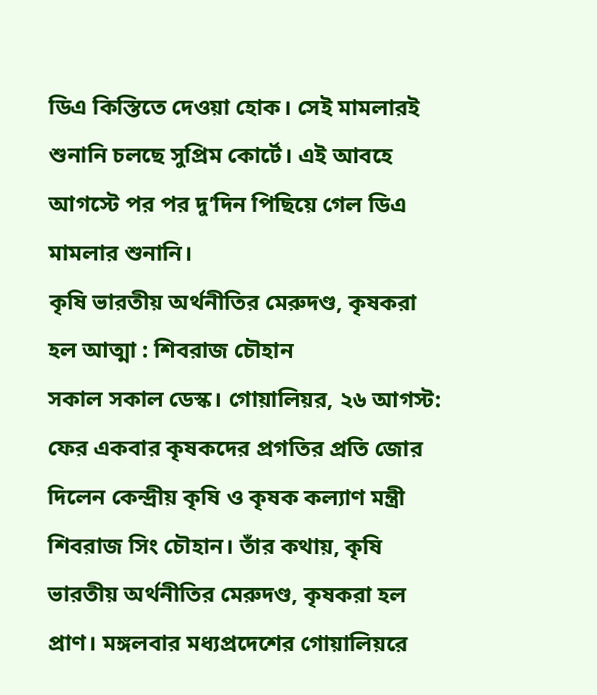ডিএ কিস্তিতে দেওয়া হোক। সেই মামলারই শুনানি চলছে সুপ্রিম কোর্টে। এই আবহে আগস্টে পর পর দু’দিন পিছিয়ে গেল ডিএ মামলার শুনানি।
কৃষি ভারতীয় অর্থনীতির মেরুদণ্ড, কৃষকরা হল আত্মা : শিবরাজ চৌহান
সকাল সকাল ডেস্ক। গোয়ালিয়র, ২৬ আগস্ট: ফের একবার কৃষকদের প্রগতির প্রতি জোর দিলেন কেন্দ্রীয় কৃষি ও কৃষক কল্যাণ মন্ত্রী শিবরাজ সিং চৌহান। তাঁর কথায়, কৃষি ভারতীয় অর্থনীতির মেরুদণ্ড, কৃষকরা হল প্রাণ। মঙ্গলবার মধ্যপ্রদেশের গোয়ালিয়রে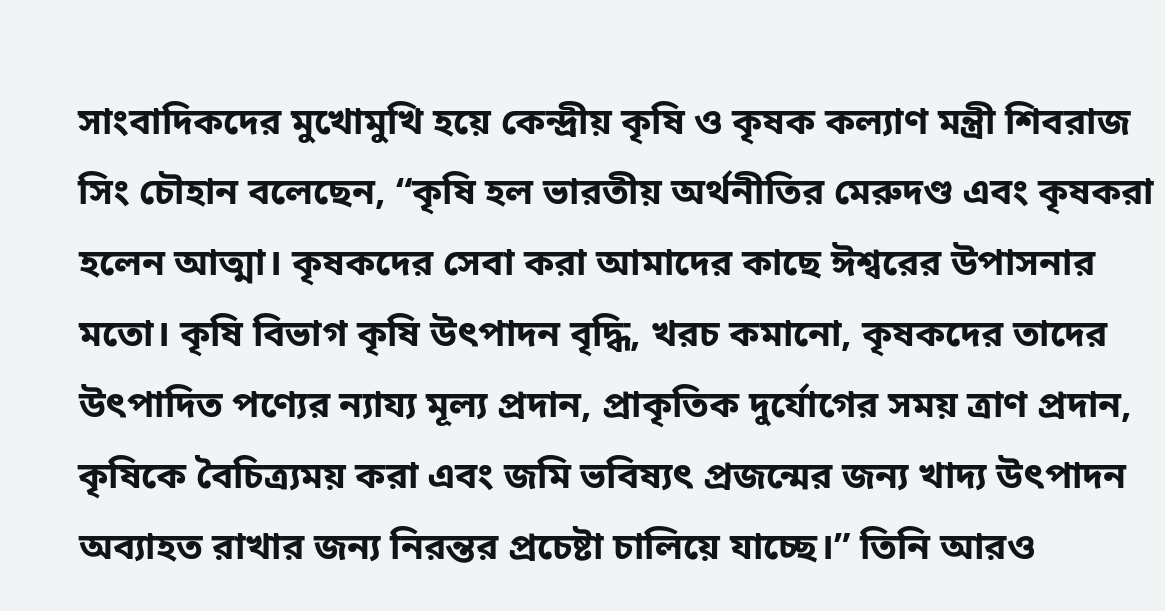সাংবাদিকদের মুখোমুখি হয়ে কেন্দ্রীয় কৃষি ও কৃষক কল্যাণ মন্ত্রী শিবরাজ সিং চৌহান বলেছেন, “কৃষি হল ভারতীয় অর্থনীতির মেরুদণ্ড এবং কৃষকরা হলেন আত্মা। কৃষকদের সেবা করা আমাদের কাছে ঈশ্বরের উপাসনার মতো। কৃষি বিভাগ কৃষি উৎপাদন বৃদ্ধি, খরচ কমানো, কৃষকদের তাদের উৎপাদিত পণ্যের ন্যায্য মূল্য প্রদান, প্রাকৃতিক দুর্যোগের সময় ত্রাণ প্রদান, কৃষিকে বৈচিত্র্যময় করা এবং জমি ভবিষ্যৎ প্রজন্মের জন্য খাদ্য উৎপাদন অব্যাহত রাখার জন্য নিরন্তর প্রচেষ্টা চালিয়ে যাচ্ছে।” তিনি আরও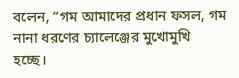বলেন, “গম আমাদের প্রধান ফসল, গম নানা ধরণের চ্যালেঞ্জের মুখোমুখি হচ্ছে।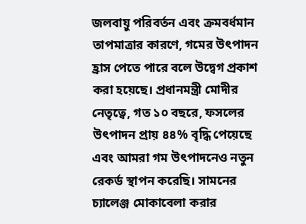জলবায়ু পরিবর্তন এবং ক্রমবর্ধমান তাপমাত্রার কারণে, গমের উৎপাদন হ্রাস পেতে পারে বলে উদ্বেগ প্রকাশ করা হয়েছে। প্রধানমন্ত্রী মোদীর নেতৃত্বে, গত ১০ বছরে, ফসলের উৎপাদন প্রায় ৪৪% বৃদ্ধি পেয়েছে এবং আমরা গম উৎপাদনেও নতুন রেকর্ড স্থাপন করেছি। সামনের চ্যালেঞ্জ মোকাবেলা করার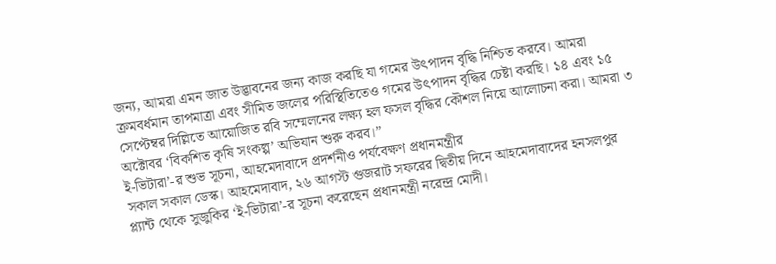জন্য, আমরা এমন জাত উদ্ভাবনের জন্য কাজ করছি যা গমের উৎপাদন বৃদ্ধি নিশ্চিত করবে। আমরা ক্রমবর্ধমান তাপমাত্রা এবং সীমিত জলের পরিস্থিতিতেও গমের উৎপাদন বৃদ্ধির চেষ্টা করছি। ১৪ এবং ১৫ সেপ্টেম্বর দিল্লিতে আয়োজিত রবি সম্মেলনের লক্ষ্য হল ফসল বৃদ্ধির কৌশল নিয়ে আলোচনা করা। আমরা ৩ অক্টোবর ‘বিকশিত কৃষি সংকল্প’ অভিযান শুরু করব।”
ই-ভিটারা’-র শুভ সূচনা, আহমেদাবাদে প্রদর্শনীও পর্যবেক্ষণ প্রধানমন্ত্রীর
সকাল সকাল ডেস্ক। আহমেদাবাদ, ২৬ আগস্ট গুজরাট সফরের দ্বিতীয় দিনে আহমেদাবাদের হনসলপুর প্ল্যান্ট থেকে সুজুকির ‘ই-ভিটারা’-র সূচনা করেছেন প্রধানমন্ত্রী নরেন্দ্র মোদী।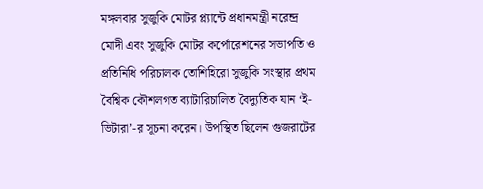মঙ্গলবার সুজুকি মোটর প্ল্যান্টে প্রধানমন্ত্রী নরেন্দ্র মোদী এবং সুজুকি মোটর কর্পোরেশনের সভাপতি ও প্রতিনিধি পরিচালক তোশিহিরো সুজুকি সংস্থার প্রথম বৈশ্বিক কৌশলগত ব্যাটারিচালিত বৈদ্যুতিক যান ‘ই-ভিটারা’-র সূচনা করেন। উপস্থিত ছিলেন গুজরাটের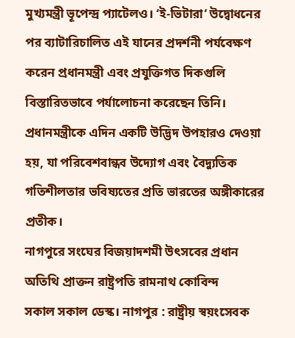মুখ্যমন্ত্রী ভূপেন্দ্র প্যাটেলও। ‘ই-ভিটারা’ উদ্বোধনের পর ব্যাটারিচালিত এই যানের প্রদর্শনী পর্যবেক্ষণ করেন প্রধানমন্ত্রী এবং প্রযুক্তিগত দিকগুলি বিস্তারিতভাবে পর্যালোচনা করেছেন তিনি। প্রধানমন্ত্রীকে এদিন একটি উদ্ভিদ উপহারও দেওয়া হয়, যা পরিবেশবান্ধব উদ্যোগ এবং বৈদ্যুতিক গতিশীলতার ভবিষ্যতের প্রতি ভারতের অঙ্গীকারের প্রতীক।
নাগপুরে সংঘের বিজয়াদশমী উৎসবের প্রধান অতিথি প্রাক্তন রাষ্ট্রপতি রামনাথ কোবিন্দ
সকাল সকাল ডেস্ক। নাগপুর : রাষ্ট্রীয় স্বয়ংসেবক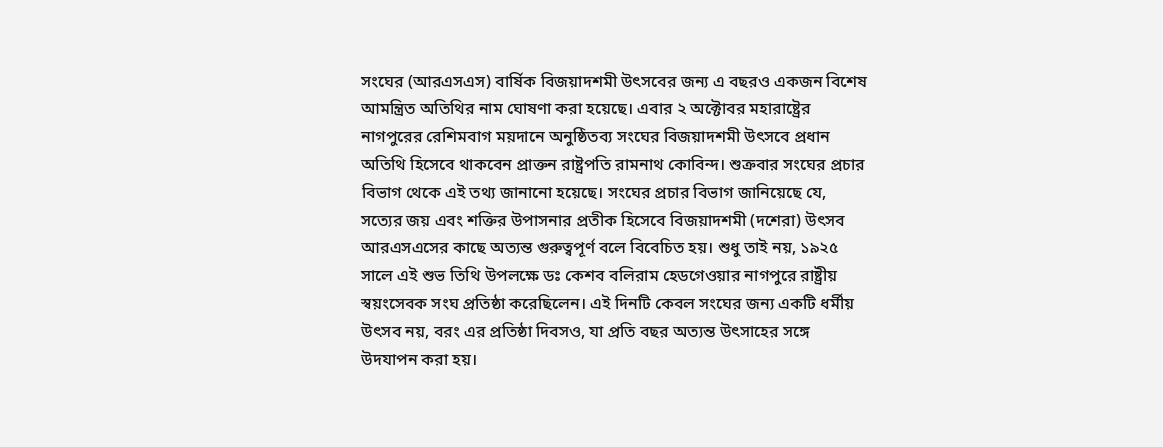সংঘের (আরএসএস) বার্ষিক বিজয়াদশমী উৎসবের জন্য এ বছরও একজন বিশেষ আমন্ত্রিত অতিথির নাম ঘোষণা করা হয়েছে। এবার ২ অক্টোবর মহারাষ্ট্রের নাগপুরের রেশিমবাগ ময়দানে অনুষ্ঠিতব্য সংঘের বিজয়াদশমী উৎসবে প্রধান অতিথি হিসেবে থাকবেন প্রাক্তন রাষ্ট্রপতি রামনাথ কোবিন্দ। শুক্রবার সংঘের প্রচার বিভাগ থেকে এই তথ্য জানানো হয়েছে। সংঘের প্রচার বিভাগ জানিয়েছে যে, সত্যের জয় এবং শক্তির উপাসনার প্রতীক হিসেবে বিজয়াদশমী (দশেরা) উৎসব আরএসএসের কাছে অত্যন্ত গুরুত্বপূর্ণ বলে বিবেচিত হয়। শুধু তাই নয়, ১৯২৫ সালে এই শুভ তিথি উপলক্ষে ডঃ কেশব বলিরাম হেডগেওয়ার নাগপুরে রাষ্ট্রীয় স্বয়ংসেবক সংঘ প্রতিষ্ঠা করেছিলেন। এই দিনটি কেবল সংঘের জন্য একটি ধর্মীয় উৎসব নয়, বরং এর প্রতিষ্ঠা দিবসও, যা প্রতি বছর অত্যন্ত উৎসাহের সঙ্গে উদযাপন করা হয়।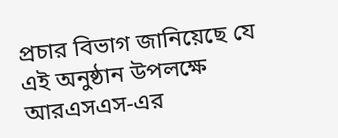প্রচার বিভাগ জানিয়েছে যে এই অনুষ্ঠান উপলক্ষে আরএসএস-এর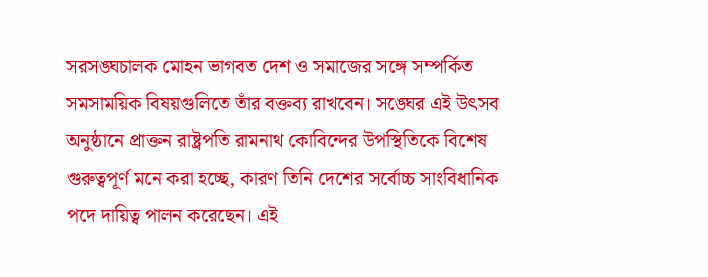সরসঙ্ঘচালক মোহন ভাগবত দেশ ও সমাজের সঙ্গে সম্পর্কিত সমসাময়িক বিষয়গুলিতে তাঁর বক্তব্য রাখবেন। সঙ্ঘের এই উৎসব অনুষ্ঠানে প্রাক্তন রাষ্ট্রপতি রামনাথ কোবিন্দের উপস্থিতিকে বিশেষ গুরুত্বপূর্ণ মনে করা হচ্ছে, কারণ তিনি দেশের সর্বোচ্চ সাংবিধানিক পদে দায়িত্ব পালন করেছেন। এই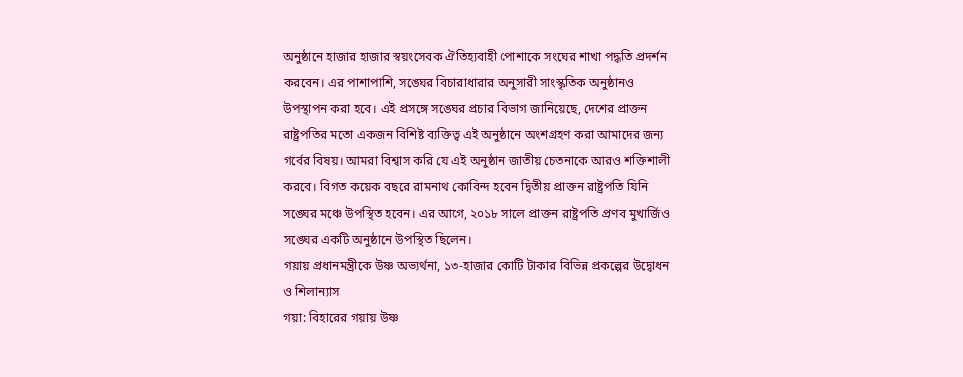অনুষ্ঠানে হাজার হাজার স্বয়ংসেবক ঐতিহ্যবাহী পোশাকে সংঘের শাখা পদ্ধতি প্রদর্শন করবেন। এর পাশাপাশি, সঙ্ঘের বিচারাধারার অনুসারী সাংস্কৃতিক অনুষ্ঠানও উপস্থাপন করা হবে। এই প্রসঙ্গে সঙ্ঘের প্রচার বিভাগ জানিয়েছে, দেশের প্রাক্তন রাষ্ট্রপতির মতো একজন বিশিষ্ট ব্যক্তিত্ব এই অনুষ্ঠানে অংশগ্রহণ করা আমাদের জন্য গর্বের বিষয়। আমরা বিশ্বাস করি যে এই অনুষ্ঠান জাতীয় চেতনাকে আরও শক্তিশালী করবে। বিগত কয়েক বছরে রামনাথ কোবিন্দ হবেন দ্বিতীয় প্রাক্তন রাষ্ট্রপতি যিনি সঙ্ঘের মঞ্চে উপস্থিত হবেন। এর আগে, ২০১৮ সালে প্রাক্তন রাষ্ট্রপতি প্রণব মুখার্জিও সঙ্ঘের একটি অনুষ্ঠানে উপস্থিত ছিলেন।
গয়ায় প্রধানমন্ত্রীকে উষ্ণ অভ্যর্থনা, ১৩-হাজার কোটি টাকার বিভিন্ন প্রকল্পের উদ্বোধন ও শিলান্যাস
গয়া: বিহারের গয়ায় উষ্ণ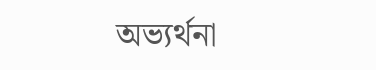অভ্যর্থনা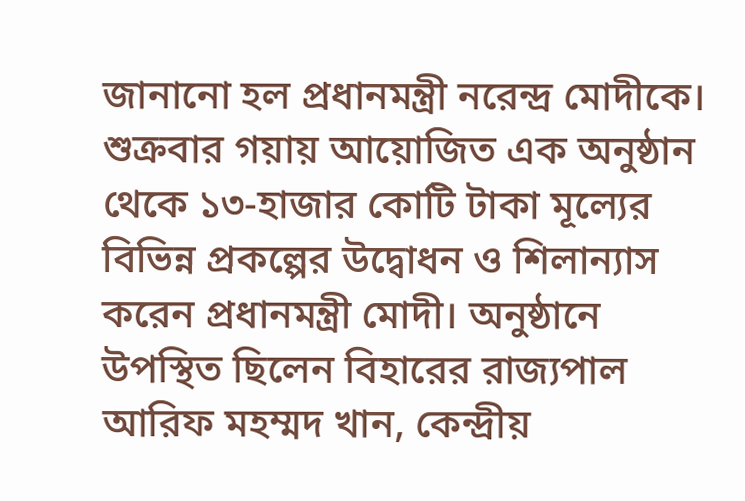জানানো হল প্রধানমন্ত্রী নরেন্দ্র মোদীকে। শুক্রবার গয়ায় আয়োজিত এক অনুষ্ঠান থেকে ১৩-হাজার কোটি টাকা মূল্যের বিভিন্ন প্রকল্পের উদ্বোধন ও শিলান্যাস করেন প্রধানমন্ত্রী মোদী। অনুষ্ঠানে উপস্থিত ছিলেন বিহারের রাজ্যপাল আরিফ মহম্মদ খান, কেন্দ্রীয়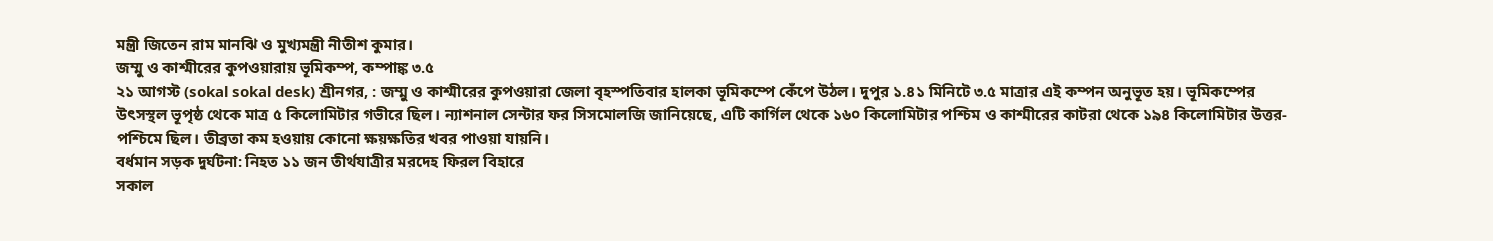মন্ত্রী জিতেন রাম মানঝি ও মুখ্যমন্ত্রী নীতীশ কুমার।
জম্মু ও কাশ্মীরের কুপওয়ারায় ভূমিকম্প, কম্পাঙ্ক ৩.৫
২১ আগস্ট (sokal sokal desk) শ্রীনগর, : জম্মু ও কাশ্মীরের কুপওয়ারা জেলা বৃহস্পতিবার হালকা ভূমিকম্পে কেঁপে উঠল। দুপুর ১.৪১ মিনিটে ৩.৫ মাত্রার এই কম্পন অনুভূত হয়। ভূমিকম্পের উৎসস্থল ভূপৃষ্ঠ থেকে মাত্র ৫ কিলোমিটার গভীরে ছিল। ন্যাশনাল সেন্টার ফর সিসমোলজি জানিয়েছে, এটি কার্গিল থেকে ১৬০ কিলোমিটার পশ্চিম ও কাশ্মীরের কাটরা থেকে ১৯৪ কিলোমিটার উত্তর-পশ্চিমে ছিল। তীব্রতা কম হওয়ায় কোনো ক্ষয়ক্ষতির খবর পাওয়া যায়নি।
বর্ধমান সড়ক দুর্ঘটনা: নিহত ১১ জন তীর্থযাত্রীর মরদেহ ফিরল বিহারে
সকাল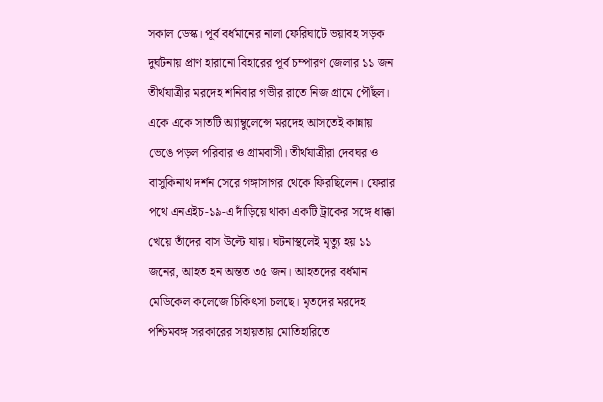সকাল ডেস্ক। পূর্ব বর্ধমানের নালা ফেরিঘাটে ভয়াবহ সড়ক দুর্ঘটনায় প্রাণ হারানো বিহারের পূর্ব চম্পারণ জেলার ১১ জন তীর্থযাত্রীর মরদেহ শনিবার গভীর রাতে নিজ গ্রামে পৌঁছল। একে একে সাতটি অ্যাম্বুলেন্সে মরদেহ আসতেই কান্নায় ভেঙে পড়ল পরিবার ও গ্রামবাসী। তীর্থযাত্রীরা দেবঘর ও বাসুকিনাথ দর্শন সেরে গঙ্গাসাগর থেকে ফিরছিলেন। ফেরার পথে এনএইচ-১৯-এ দাঁড়িয়ে থাকা একটি ট্রাকের সঙ্গে ধাক্কা খেয়ে তাঁদের বাস উল্টে যায়। ঘটনাস্থলেই মৃত্যু হয় ১১ জনের, আহত হন অন্তত ৩৫ জন। আহতদের বর্ধমান মেডিকেল কলেজে চিকিৎসা চলছে। মৃতদের মরদেহ পশ্চিমবঙ্গ সরকারের সহায়তায় মোতিহারিতে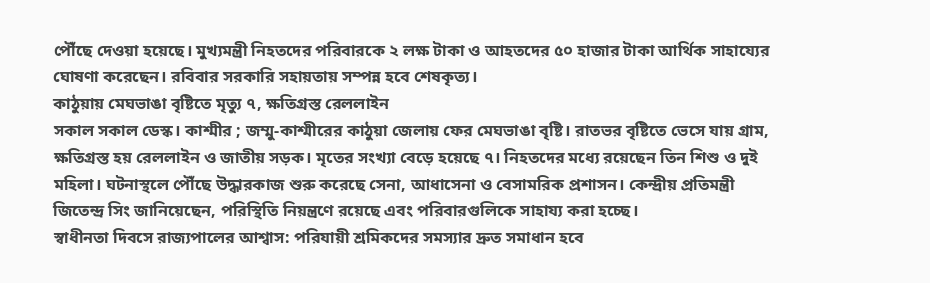পৌঁছে দেওয়া হয়েছে। মুখ্যমন্ত্রী নিহতদের পরিবারকে ২ লক্ষ টাকা ও আহতদের ৫০ হাজার টাকা আর্থিক সাহায্যের ঘোষণা করেছেন। রবিবার সরকারি সহায়তায় সম্পন্ন হবে শেষকৃত্য।
কাঠুয়ায় মেঘভাঙা বৃষ্টিতে মৃত্যু ৭, ক্ষতিগ্রস্ত রেললাইন
সকাল সকাল ডেস্ক। কাশ্মীর ; জম্মু-কাশ্মীরের কাঠুয়া জেলায় ফের মেঘভাঙা বৃষ্টি। রাতভর বৃষ্টিতে ভেসে যায় গ্রাম, ক্ষতিগ্রস্ত হয় রেললাইন ও জাতীয় সড়ক। মৃতের সংখ্যা বেড়ে হয়েছে ৭। নিহতদের মধ্যে রয়েছেন তিন শিশু ও দুই মহিলা। ঘটনাস্থলে পৌঁছে উদ্ধারকাজ শুরু করেছে সেনা, আধাসেনা ও বেসামরিক প্রশাসন। কেন্দ্রীয় প্রতিমন্ত্রী জিতেন্দ্র সিং জানিয়েছেন, পরিস্থিতি নিয়ন্ত্রণে রয়েছে এবং পরিবারগুলিকে সাহায্য করা হচ্ছে।
স্বাধীনতা দিবসে রাজ্যপালের আশ্বাস: পরিযায়ী শ্রমিকদের সমস্যার দ্রুত সমাধান হবে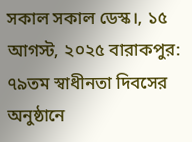সকাল সকাল ডেস্ক।, ১৫ আগস্ট, ২০২৫ বারাকপুর: ৭৯তম স্বাধীনতা দিবসের অনুষ্ঠানে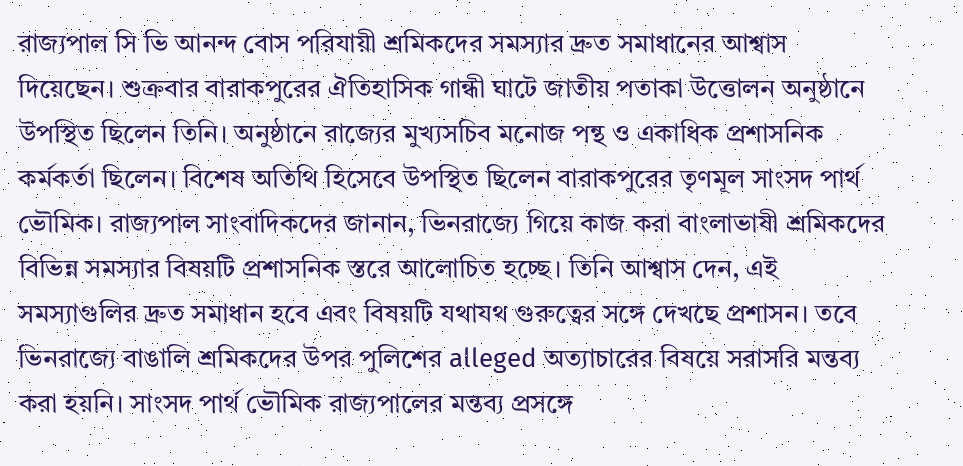রাজ্যপাল সি ভি আনন্দ বোস পরিযায়ী শ্রমিকদের সমস্যার দ্রুত সমাধানের আশ্বাস দিয়েছেন। শুক্রবার বারাকপুরের ঐতিহাসিক গান্ধী ঘাটে জাতীয় পতাকা উত্তোলন অনুষ্ঠানে উপস্থিত ছিলেন তিনি। অনুষ্ঠানে রাজ্যের মুখ্যসচিব মনোজ পন্থ ও একাধিক প্রশাসনিক কর্মকর্তা ছিলেন। বিশেষ অতিথি হিসেবে উপস্থিত ছিলেন বারাকপুরের তৃণমূল সাংসদ পার্থ ভৌমিক। রাজ্যপাল সাংবাদিকদের জানান, ভিনরাজ্যে গিয়ে কাজ করা বাংলাভাষী শ্রমিকদের বিভিন্ন সমস্যার বিষয়টি প্রশাসনিক স্তরে আলোচিত হচ্ছে। তিনি আশ্বাস দেন, এই সমস্যাগুলির দ্রুত সমাধান হবে এবং বিষয়টি যথাযথ গুরুত্বের সঙ্গে দেখছে প্রশাসন। তবে ভিনরাজ্যে বাঙালি শ্রমিকদের উপর পুলিশের alleged অত্যাচারের বিষয়ে সরাসরি মন্তব্য করা হয়নি। সাংসদ পার্থ ভৌমিক রাজ্যপালের মন্তব্য প্রসঙ্গে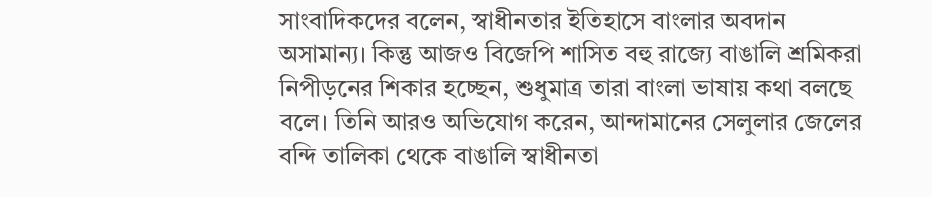সাংবাদিকদের বলেন, স্বাধীনতার ইতিহাসে বাংলার অবদান অসামান্য। কিন্তু আজও বিজেপি শাসিত বহু রাজ্যে বাঙালি শ্রমিকরা নিপীড়নের শিকার হচ্ছেন, শুধুমাত্র তারা বাংলা ভাষায় কথা বলছে বলে। তিনি আরও অভিযোগ করেন, আন্দামানের সেলুলার জেলের বন্দি তালিকা থেকে বাঙালি স্বাধীনতা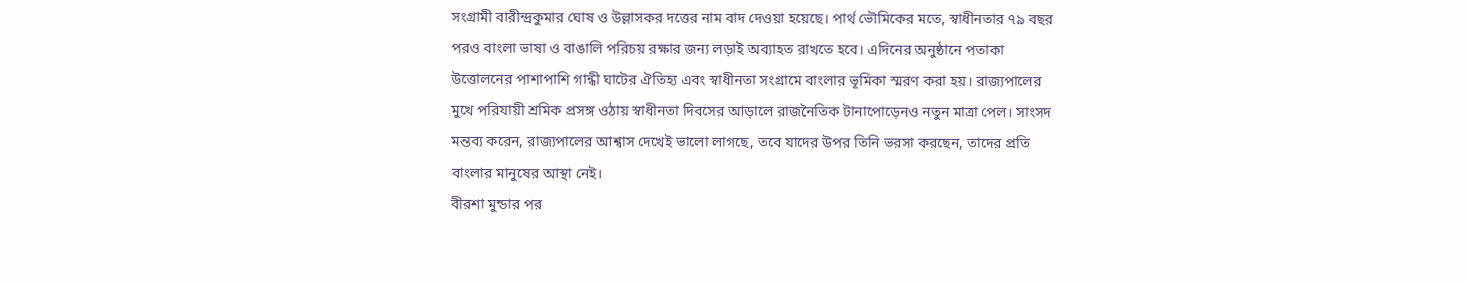সংগ্রামী বারীন্দ্রকুমার ঘোষ ও উল্লাসকর দত্তের নাম বাদ দেওয়া হয়েছে। পার্থ ভৌমিকের মতে, স্বাধীনতার ৭৯ বছর পরও বাংলা ভাষা ও বাঙালি পরিচয় রক্ষার জন্য লড়াই অব্যাহত রাখতে হবে। এদিনের অনুষ্ঠানে পতাকা উত্তোলনের পাশাপাশি গান্ধী ঘাটের ঐতিহ্য এবং স্বাধীনতা সংগ্রামে বাংলার ভূমিকা স্মরণ করা হয়। রাজ্যপালের মুখে পরিযায়ী শ্রমিক প্রসঙ্গ ওঠায় স্বাধীনতা দিবসের আড়ালে রাজনৈতিক টানাপোড়েনও নতুন মাত্রা পেল। সাংসদ মন্তব্য করেন, রাজ্যপালের আশ্বাস দেখেই ভালো লাগছে, তবে যাদের উপর তিনি ভরসা করছেন, তাদের প্রতি বাংলার মানুষের আস্থা নেই।
বীরশা মুন্ডার পর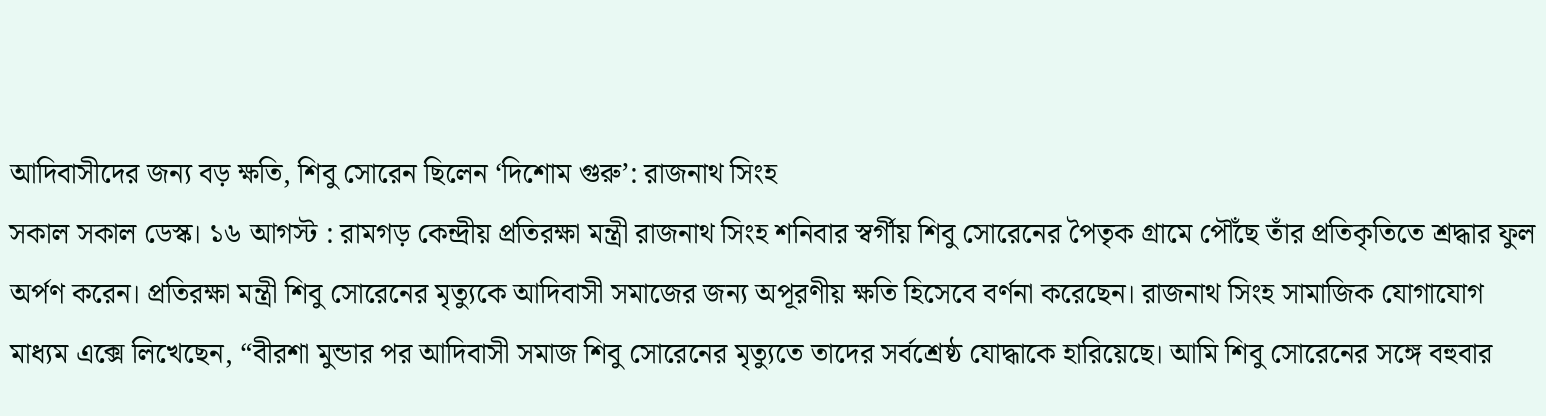আদিবাসীদের জন্য বড় ক্ষতি, শিবু সোরেন ছিলেন ‘দিশোম গুরু’: রাজনাথ সিংহ
সকাল সকাল ডেস্ক। ১৬ আগস্ট : রামগড় কেন্দ্রীয় প্রতিরক্ষা মন্ত্রী রাজনাথ সিংহ শনিবার স্বর্গীয় শিবু সোরেনের পৈতৃক গ্রামে পৌঁছে তাঁর প্রতিকৃতিতে শ্রদ্ধার ফুল অর্পণ করেন। প্রতিরক্ষা মন্ত্রী শিবু সোরেনের মৃত্যুকে আদিবাসী সমাজের জন্য অপূরণীয় ক্ষতি হিসেবে বর্ণনা করেছেন। রাজনাথ সিংহ সামাজিক যোগাযোগ মাধ্যম এক্সে লিখেছেন, “বীরশা মুন্ডার পর আদিবাসী সমাজ শিবু সোরেনের মৃত্যুতে তাদের সর্বশ্রেষ্ঠ যোদ্ধাকে হারিয়েছে। আমি শিবু সোরেনের সঙ্গে বহুবার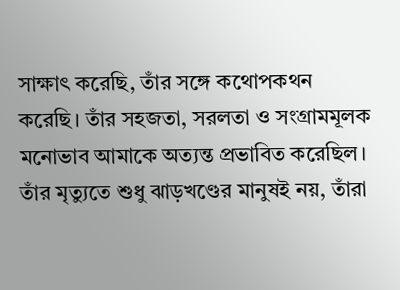সাক্ষাৎ করেছি, তাঁর সঙ্গে কথোপকথন করেছি। তাঁর সহজতা, সরলতা ও সংগ্রামমূলক মনোভাব আমাকে অত্যন্ত প্রভাবিত করেছিল। তাঁর মৃত্যুতে শুধু ঝাড়খণ্ডের মানুষই নয়, তাঁরা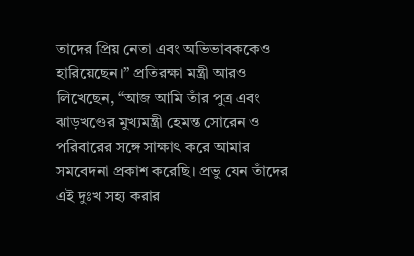তাদের প্রিয় নেতা এবং অভিভাবককেও হারিয়েছেন।” প্রতিরক্ষা মন্ত্রী আরও লিখেছেন, “আজ আমি তাঁর পুত্র এবং ঝাড়খণ্ডের মুখ্যমন্ত্রী হেমন্ত সোরেন ও পরিবারের সঙ্গে সাক্ষাৎ করে আমার সমবেদনা প্রকাশ করেছি। প্রভু যেন তাঁদের এই দুঃখ সহ্য করার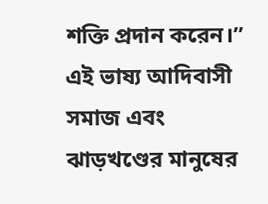শক্তি প্রদান করেন।” এই ভাষ্য আদিবাসী সমাজ এবং ঝাড়খণ্ডের মানুষের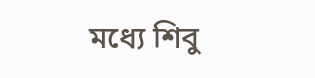মধ্যে শিবু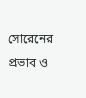সোরেনের প্রভাব ও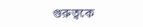গুরুত্বকে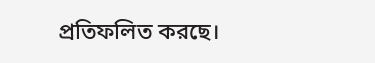প্রতিফলিত করছে।